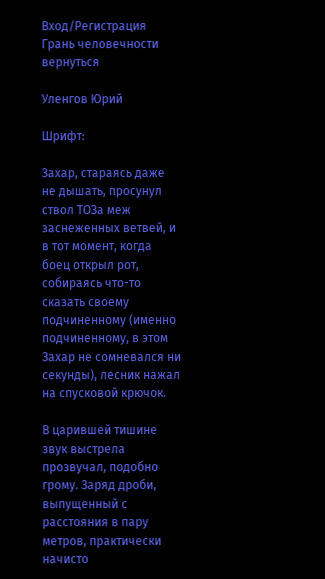Вход/Регистрация
Грань человечности
вернуться

Уленгов Юрий

Шрифт:

Захар, стараясь даже не дышать, просунул ствол ТОЗа меж заснеженных ветвей, и в тот момент, когда боец открыл рот, собираясь что-то сказать своему подчиненному (именно подчиненному, в этом Захар не сомневался ни секунды), лесник нажал на спусковой крючок.

В царившей тишине звук выстрела прозвучал, подобно грому. Заряд дроби, выпущенный с расстояния в пару метров, практически начисто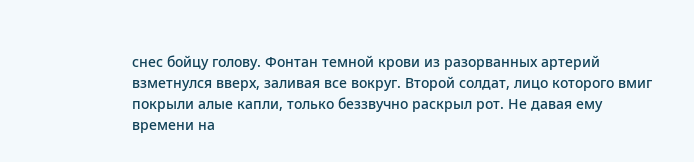снес бойцу голову. Фонтан темной крови из разорванных артерий взметнулся вверх, заливая все вокруг. Второй солдат, лицо которого вмиг покрыли алые капли, только беззвучно раскрыл рот. Не давая ему времени на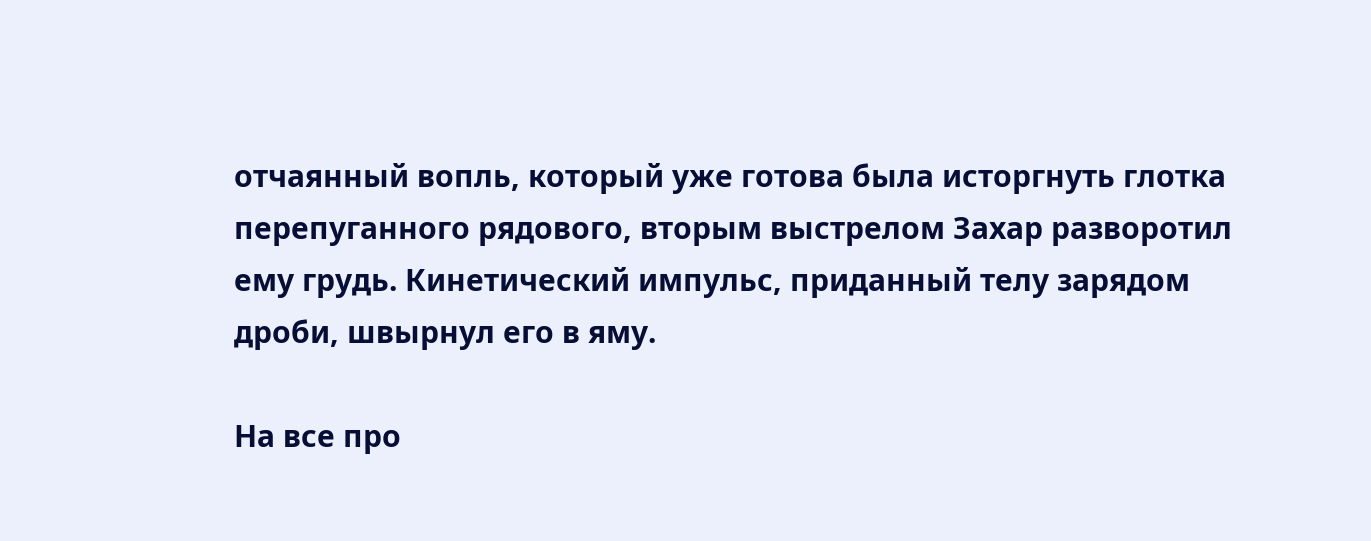отчаянный вопль, который уже готова была исторгнуть глотка перепуганного рядового, вторым выстрелом Захар разворотил ему грудь. Кинетический импульс, приданный телу зарядом дроби, швырнул его в яму.

На все про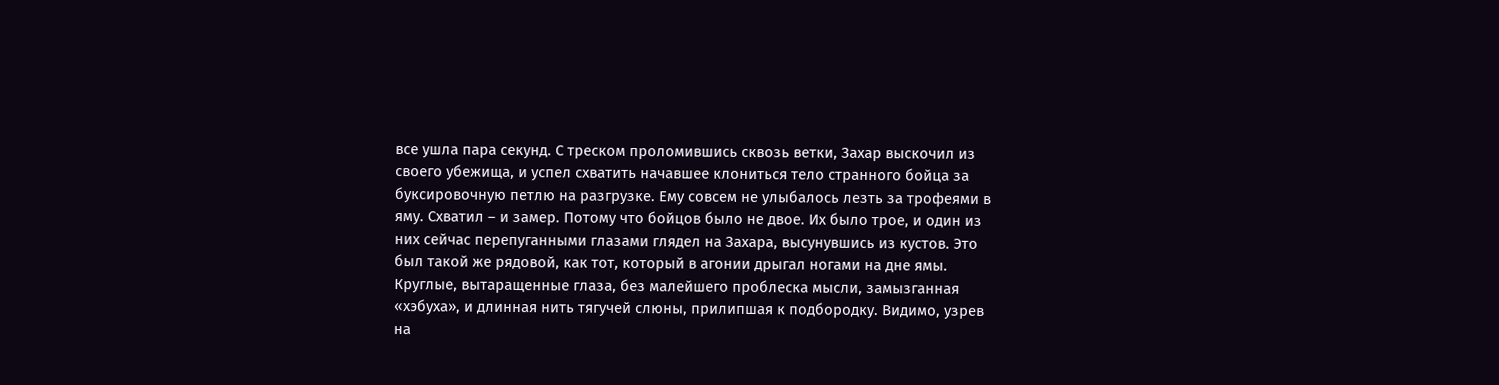все ушла пара секунд. С треском проломившись сквозь ветки, Захар выскочил из своего убежища, и успел схватить начавшее клониться тело странного бойца за буксировочную петлю на разгрузке. Ему совсем не улыбалось лезть за трофеями в яму. Схватил – и замер. Потому что бойцов было не двое. Их было трое, и один из них сейчас перепуганными глазами глядел на Захара, высунувшись из кустов. Это был такой же рядовой, как тот, который в агонии дрыгал ногами на дне ямы. Круглые, вытаращенные глаза, без малейшего проблеска мысли, замызганная «хэбуха», и длинная нить тягучей слюны, прилипшая к подбородку. Видимо, узрев на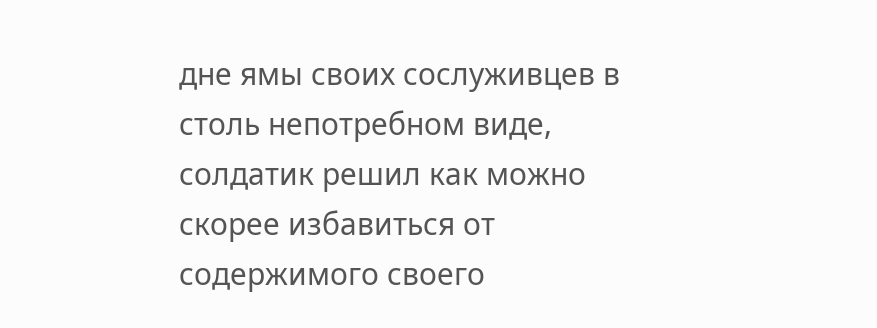дне ямы своих сослуживцев в столь непотребном виде, солдатик решил как можно скорее избавиться от содержимого своего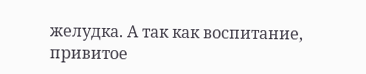желудка. А так как воспитание, привитое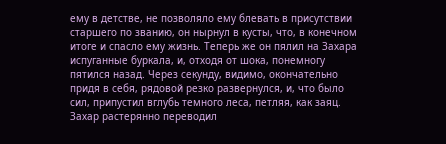ему в детстве, не позволяло ему блевать в присутствии старшего по званию, он нырнул в кусты, что, в конечном итоге и спасло ему жизнь. Теперь же он пялил на Захара испуганные буркала, и, отходя от шока, понемногу пятился назад. Через секунду, видимо, окончательно придя в себя, рядовой резко развернулся, и, что было сил, припустил вглубь темного леса, петляя, как заяц. Захар растерянно переводил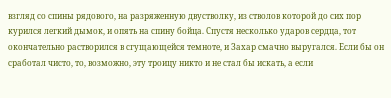взгляд со спины рядового, на разряженную двустволку, из стволов которой до сих пор курился легкий дымок, и опять на спину бойца. Спустя несколько ударов сердца, тот окончательно растворился в сгущающейся темноте, и Захар смачно выругался. Если бы он сработал чисто, то, возможно, эту троицу никто и не стал бы искать, а если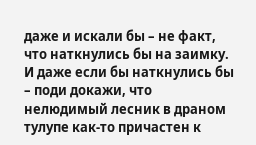даже и искали бы – не факт, что наткнулись бы на заимку. И даже если бы наткнулись бы – поди докажи, что нелюдимый лесник в драном тулупе как-то причастен к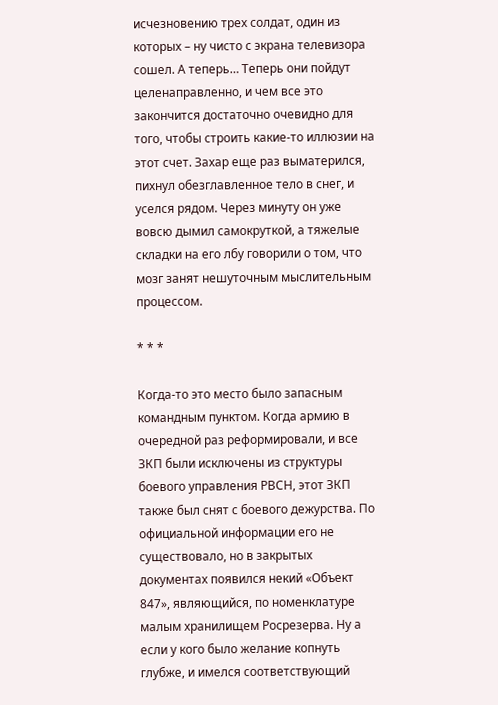исчезновению трех солдат, один из которых – ну чисто с экрана телевизора сошел. А теперь… Теперь они пойдут целенаправленно, и чем все это закончится достаточно очевидно для того, чтобы строить какие-то иллюзии на этот счет. Захар еще раз выматерился, пихнул обезглавленное тело в снег, и уселся рядом. Через минуту он уже вовсю дымил самокруткой, а тяжелые складки на его лбу говорили о том, что мозг занят нешуточным мыслительным процессом.

* * *

Когда-то это место было запасным командным пунктом. Когда армию в очередной раз реформировали, и все ЗКП были исключены из структуры боевого управления РВСН, этот ЗКП также был снят с боевого дежурства. По официальной информации его не существовало, но в закрытых документах появился некий «Объект 847», являющийся, по номенклатуре малым хранилищем Росрезерва. Ну а если у кого было желание копнуть глубже, и имелся соответствующий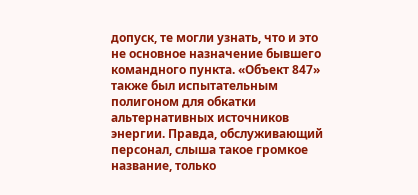допуск, те могли узнать, что и это не основное назначение бывшего командного пункта. «Объект 847» также был испытательным полигоном для обкатки альтернативных источников энергии. Правда, обслуживающий персонал, слыша такое громкое название, только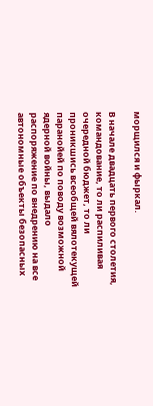морщился и фыркал.

В начале двадцать первого столетия, командование, то ли распиливая очередной бюджет, то ли проникшись всеобщей вялотекущей паранойей по поводу возможной ядерной войны, выдало распоряжение по внедрению на все автономные объекты безопасных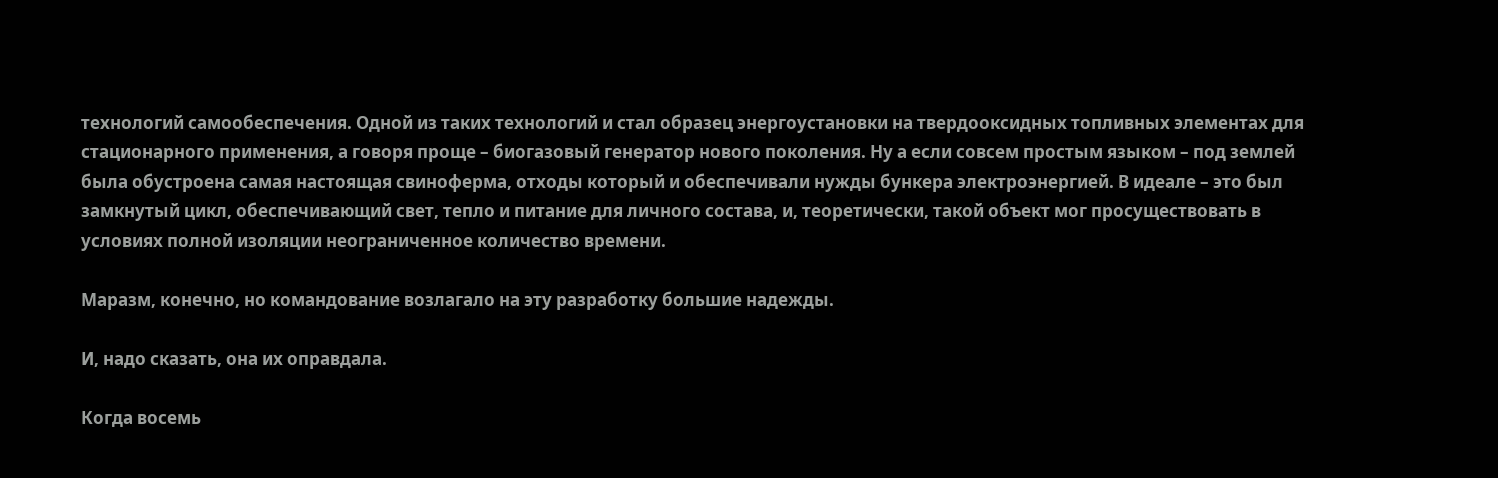технологий самообеспечения. Одной из таких технологий и стал образец энергоустановки на твердооксидных топливных элементах для стационарного применения, а говоря проще – биогазовый генератор нового поколения. Ну а если совсем простым языком – под землей была обустроена самая настоящая свиноферма, отходы который и обеспечивали нужды бункера электроэнергией. В идеале – это был замкнутый цикл, обеспечивающий свет, тепло и питание для личного состава, и, теоретически, такой объект мог просуществовать в условиях полной изоляции неограниченное количество времени.

Маразм, конечно, но командование возлагало на эту разработку большие надежды.

И, надо сказать, она их оправдала.

Когда восемь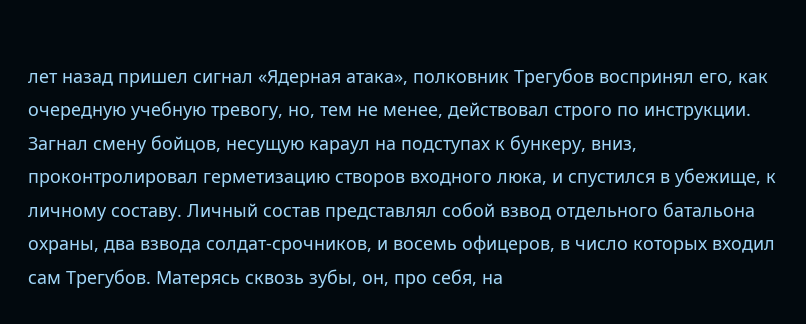лет назад пришел сигнал «Ядерная атака», полковник Трегубов воспринял его, как очередную учебную тревогу, но, тем не менее, действовал строго по инструкции. Загнал смену бойцов, несущую караул на подступах к бункеру, вниз, проконтролировал герметизацию створов входного люка, и спустился в убежище, к личному составу. Личный состав представлял собой взвод отдельного батальона охраны, два взвода солдат-срочников, и восемь офицеров, в число которых входил сам Трегубов. Матерясь сквозь зубы, он, про себя, на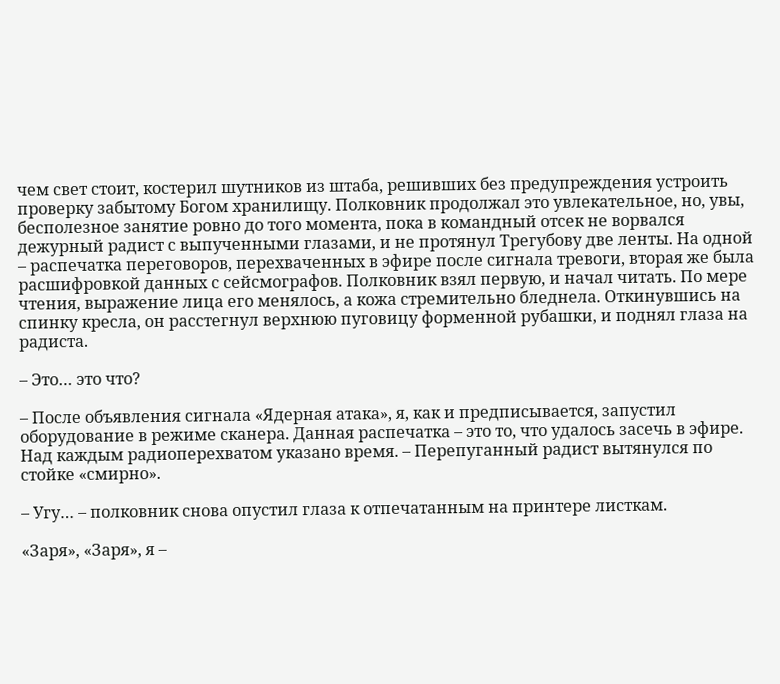чем свет стоит, костерил шутников из штаба, решивших без предупреждения устроить проверку забытому Богом хранилищу. Полковник продолжал это увлекательное, но, увы, бесполезное занятие ровно до того момента, пока в командный отсек не ворвался дежурный радист с выпученными глазами, и не протянул Трегубову две ленты. На одной – распечатка переговоров, перехваченных в эфире после сигнала тревоги, вторая же была расшифровкой данных с сейсмографов. Полковник взял первую, и начал читать. По мере чтения, выражение лица его менялось, а кожа стремительно бледнела. Откинувшись на спинку кресла, он расстегнул верхнюю пуговицу форменной рубашки, и поднял глаза на радиста.

– Это… это что?

– После объявления сигнала «Ядерная атака», я, как и предписывается, запустил оборудование в режиме сканера. Данная распечатка – это то, что удалось засечь в эфире. Над каждым радиоперехватом указано время. – Перепуганный радист вытянулся по стойке «смирно».

– Угу… – полковник снова опустил глаза к отпечатанным на принтере листкам.

«Заря», «Заря», я –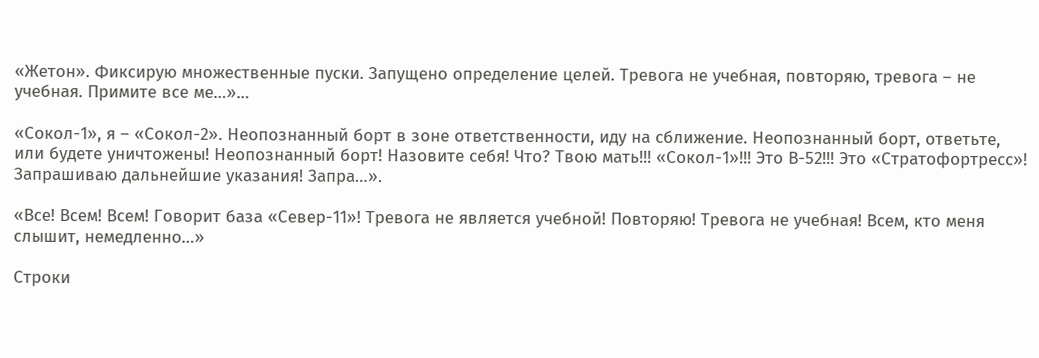«Жетон». Фиксирую множественные пуски. Запущено определение целей. Тревога не учебная, повторяю, тревога – не учебная. Примите все ме…»…

«Сокол-1», я – «Сокол-2». Неопознанный борт в зоне ответственности, иду на сближение. Неопознанный борт, ответьте, или будете уничтожены! Неопознанный борт! Назовите себя! Что? Твою мать!!! «Сокол-1»!!! Это В-52!!! Это «Стратофортресс»! Запрашиваю дальнейшие указания! Запра…».

«Все! Всем! Всем! Говорит база «Север-11»! Тревога не является учебной! Повторяю! Тревога не учебная! Всем, кто меня слышит, немедленно…»

Строки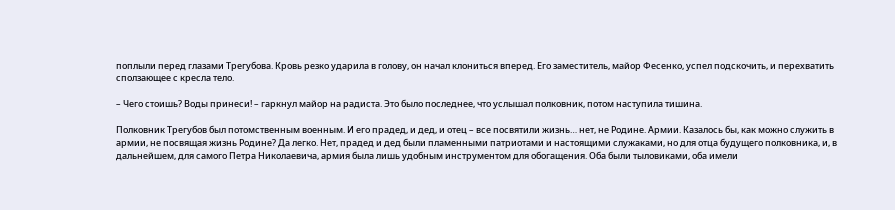поплыли перед глазами Трегубова. Кровь резко ударила в голову, он начал клониться вперед. Его заместитель, майор Фесенко, успел подскочить, и перехватить сползающее с кресла тело.

– Чего стоишь? Воды принеси! – гаркнул майор на радиста. Это было последнее, что услышал полковник, потом наступила тишина.

Полковник Трегубов был потомственным военным. И его прадед, и дед, и отец – все посвятили жизнь… нет, не Родине. Армии. Казалось бы, как можно служить в армии, не посвящая жизнь Родине? Да легко. Нет, прадед и дед были пламенными патриотами и настоящими служаками, но для отца будущего полковника, и, в дальнейшем, для самого Петра Николаевича, армия была лишь удобным инструментом для обогащения. Оба были тыловиками, оба имели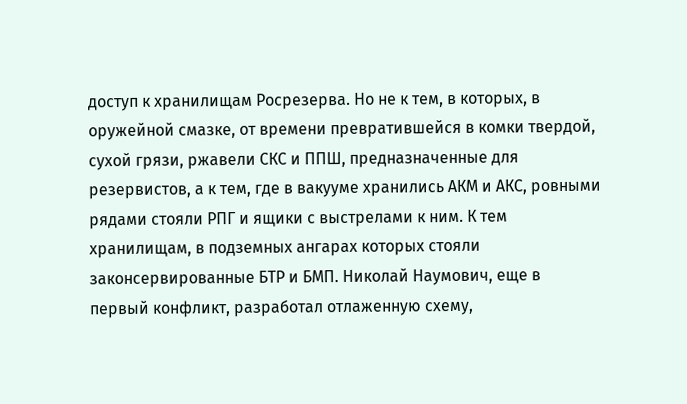доступ к хранилищам Росрезерва. Но не к тем, в которых, в оружейной смазке, от времени превратившейся в комки твердой, сухой грязи, ржавели СКС и ППШ, предназначенные для резервистов, а к тем, где в вакууме хранились АКМ и АКС, ровными рядами стояли РПГ и ящики с выстрелами к ним. К тем хранилищам, в подземных ангарах которых стояли законсервированные БТР и БМП. Николай Наумович, еще в первый конфликт, разработал отлаженную схему,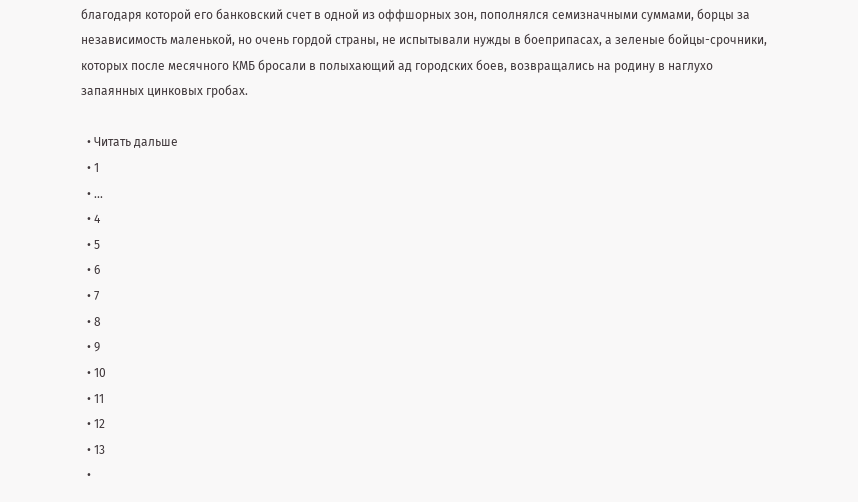благодаря которой его банковский счет в одной из оффшорных зон, пополнялся семизначными суммами, борцы за независимость маленькой, но очень гордой страны, не испытывали нужды в боеприпасах, а зеленые бойцы-срочники, которых после месячного КМБ бросали в полыхающий ад городских боев, возвращались на родину в наглухо запаянных цинковых гробах.

  • Читать дальше
  • 1
  • ...
  • 4
  • 5
  • 6
  • 7
  • 8
  • 9
  • 10
  • 11
  • 12
  • 13
  •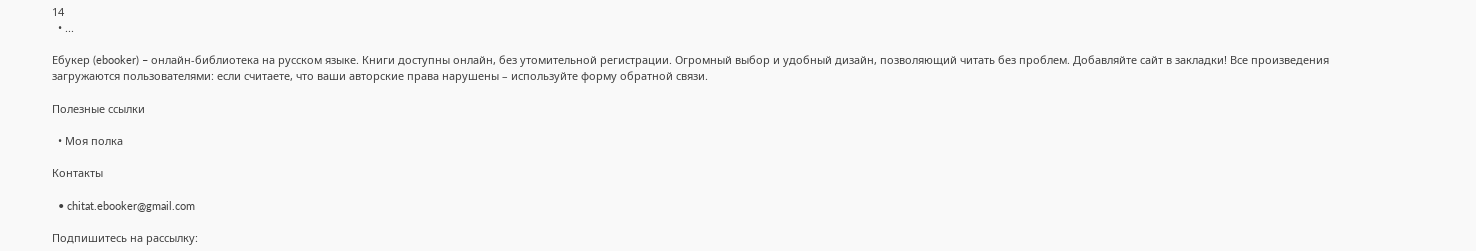14
  • ...

Ебукер (ebooker) – онлайн-библиотека на русском языке. Книги доступны онлайн, без утомительной регистрации. Огромный выбор и удобный дизайн, позволяющий читать без проблем. Добавляйте сайт в закладки! Все произведения загружаются пользователями: если считаете, что ваши авторские права нарушены – используйте форму обратной связи.

Полезные ссылки

  • Моя полка

Контакты

  • chitat.ebooker@gmail.com

Подпишитесь на рассылку: